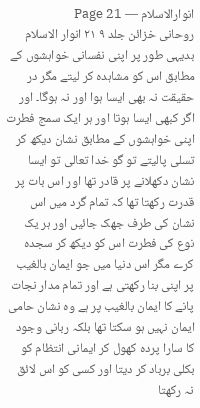انوارالاسلام — Page 21
روحانی خزائن جلد ۹ ۲۱ انوار الاسلام بدیہی طور پر اپنی نفسانی خواہشوں کے مطابق اس کو مشاہدہ کر لیتے مگر در حقیقت نہ بھی ایسا ہوا اور نہ ہوگا۔ اور اگر کبھی ایسا ہوتا اور ہر ایک سمج فطرت اپنی خواہشوں کے مطابق نشان دیکھ کر تسلی پالیتے تو گو خدا تعالی تو ایسا نشان دکھلانے پر قادر تھا اور اس بات پر قدرت رکھتا تھا کہ تمام گرد میں اس نشان کی طرف جھک جائیں اور ہر یک نوع کی فطرت اس کو دیکھ کر سجدہ کرے مگر اس دنیا میں جو ایمان بالغیب پر اپنی بنا رکھتی ہے اور تمام مدار نجات پانے کا ایمان بالغیب پر ہے وہ نشان حامی ایمان نہیں ہو سکتا تھا بلکہ ربانی وجود کا سارا پردہ کھول کر ایمانی انتظام کو بکلی برباد کر دیتا اور کسی کو اس لائق نہ رکھتا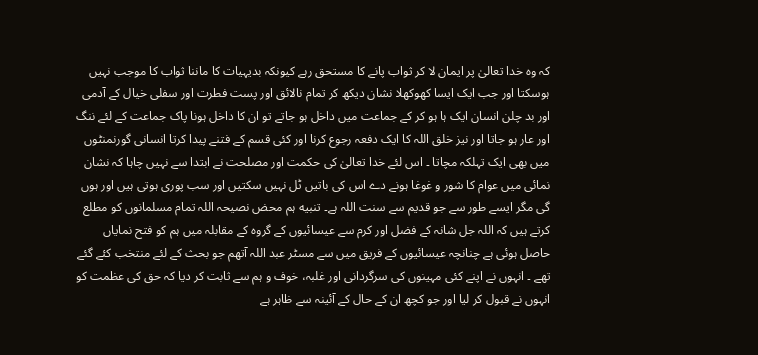کہ وہ خدا تعالیٰ پر ایمان لا کر ثواب پانے کا مستحق رہے کیونکہ بدیہیات کا ماننا ثواب کا موجب نہیں ہوسکتا اور جب ایک ایسا کھوکھلا نشان دیکھ کر تمام نالائق اور پست فطرت اور سفلی خیال کے آدمی اور بد چلن انسان ایک ہا ہو کر کے جماعت میں داخل ہو جاتے تو ان کا داخل ہونا پاک جماعت کے لئے ننگ اور عار ہو جاتا اور نیز خلق اللہ کا ایک دفعہ رجوع کرنا اور کئی قسم کے فتنے پیدا کرتا انسانی گورنمنٹوں میں بھی ایک تہلکہ مچاتا ۔ اس لئے خدا تعالیٰ کی حکمت اور مصلحت نے ابتدا سے نہیں چاہا کہ نشان نمائی میں عوام کا شور و غوغا ہونے دے اس کی باتیں ٹل نہیں سکتیں اور سب پوری ہوتی ہیں اور ہوں گی مگر ایسے طور سے جو قدیم سے سنت اللہ ہے۔ تنبیه ہم محض نصیحہ اللہ تمام مسلمانوں کو مطلع کرتے ہیں کہ اللہ جل شانہ کے فضل اور کرم سے عیسائیوں کے گروہ کے مقابلہ میں ہم کو فتح نمایاں حاصل ہوئی ہے چنانچہ عیسائیوں کے فریق میں سے مسٹر عبد اللہ آتھم جو بحث کے لئے منتخب کئے گئے تھے ۔ انہوں نے اپنے کئی مہینوں کی سرگردانی اور غلبہ، خوف و ہم سے ثابت کر دیا کہ حق کی عظمت کو انہوں نے قبول کر لیا اور جو کچھ ان کے حال کے آئینہ سے ظاہر ہے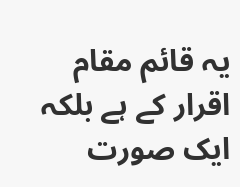یہ قائم مقام اقرار کے ہے بلکہ ایک صورت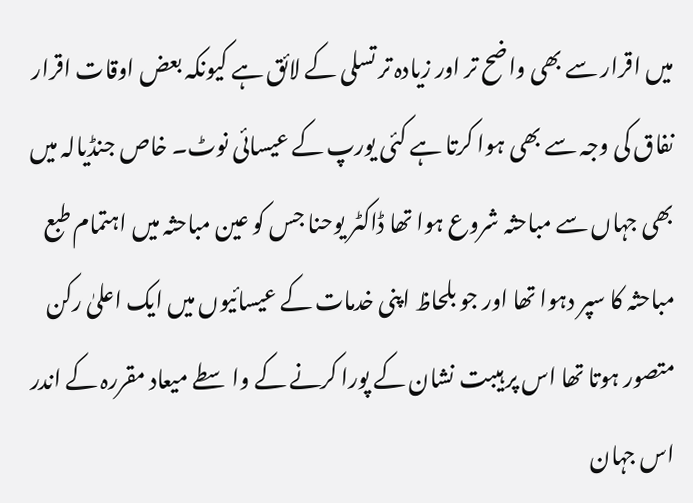میں اقرار سے بھی واضح تر اور زیادہ تر تسلی کے لائق ہے کیونکہ بعض اوقات اقرار نفاق کی وجہ سے بھی ہوا کرتا ہے کئی یورپ کے عیسائی نوٹ۔ خاص جنڈیالہ میں بھی جہاں سے مباحثہ شروع ہوا تھا ڈاکٹر یوحنا جس کو عین مباحثہ میں اہتمام طبع مباحثہ کا سپر دہوا تھا اور جو بلحاظ اپنی خدمات کے عیسائیوں میں ایک اعلیٰ رکن متصور ہوتا تھا اس پر ہیبت نشان کے پورا کرنے کے واسطے میعاد مقررہ کے اندر اس جہان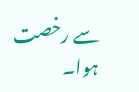سے رخصت ہوا۔